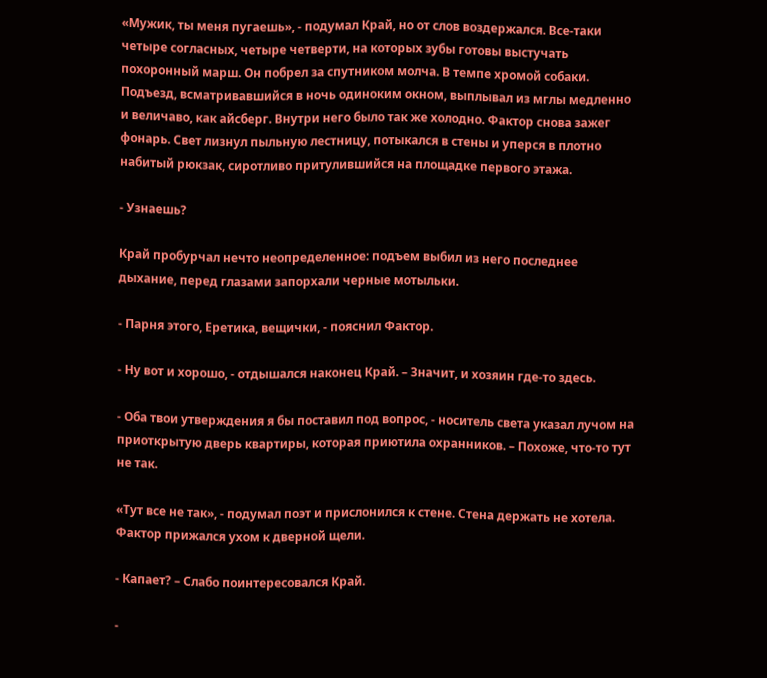«Мужик, ты меня пугаешь», - подумал Край, но от слов воздержался. Все-таки четыре согласных, четыре четверти, на которых зубы готовы выстучать похоронный марш. Он побрел за спутником молча. В темпе хромой собаки. Подъезд, всматривавшийся в ночь одиноким окном, выплывал из мглы медленно и величаво, как айсберг. Внутри него было так же холодно. Фактор снова зажег фонарь. Свет лизнул пыльную лестницу, потыкался в стены и уперся в плотно набитый рюкзак, сиротливо притулившийся на площадке первого этажа.

- Узнаешь?

Край пробурчал нечто неопределенное: подъем выбил из него последнее дыхание, перед глазами запорхали черные мотыльки.

- Парня этого, Еретика, вещички, - пояснил Фактор.

- Ну вот и хорошо, - отдышался наконец Край. – Значит, и хозяин где-то здесь.

- Оба твои утверждения я бы поставил под вопрос, - носитель света указал лучом на приоткрытую дверь квартиры, которая приютила охранников. – Похоже, что-то тут не так.

«Тут все не так», - подумал поэт и прислонился к стене. Стена держать не хотела. Фактор прижался ухом к дверной щели.

- Капает? – Слабо поинтересовался Край.

-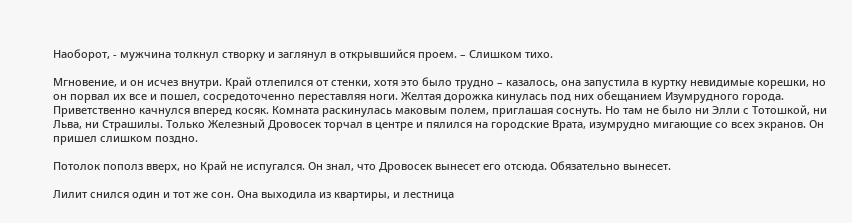Наоборот, - мужчина толкнул створку и заглянул в открывшийся проем. – Слишком тихо.

Мгновение, и он исчез внутри. Край отлепился от стенки, хотя это было трудно – казалось, она запустила в куртку невидимые корешки, но он порвал их все и пошел, сосредоточенно переставляя ноги. Желтая дорожка кинулась под них обещанием Изумрудного города. Приветственно качнулся вперед косяк. Комната раскинулась маковым полем, приглашая соснуть. Но там не было ни Элли с Тотошкой, ни Льва, ни Страшилы. Только Железный Дровосек торчал в центре и пялился на городские Врата, изумрудно мигающие со всех экранов. Он пришел слишком поздно.

Потолок пополз вверх, но Край не испугался. Он знал, что Дровосек вынесет его отсюда. Обязательно вынесет.

Лилит снился один и тот же сон. Она выходила из квартиры, и лестница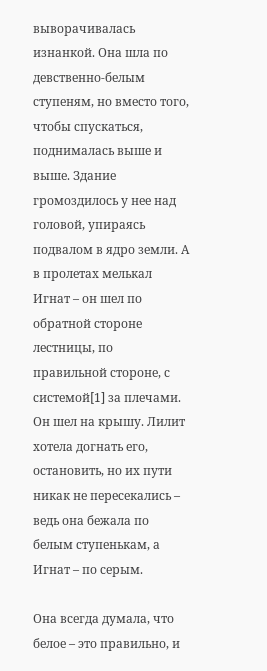выворачивалась изнанкой. Она шла по девственно-белым ступеням, но вместо того, чтобы спускаться, поднималась выше и выше. Здание громоздилось у нее над головой, упираясь подвалом в ядро земли. А в пролетах мелькал Игнат – он шел по обратной стороне лестницы, по правильной стороне, с системой[1] за плечами. Он шел на крышу. Лилит хотела догнать его, остановить, но их пути никак не пересекались – ведь она бежала по белым ступенькам, а Игнат – по серым.

Она всегда думала, что белое – это правильно, и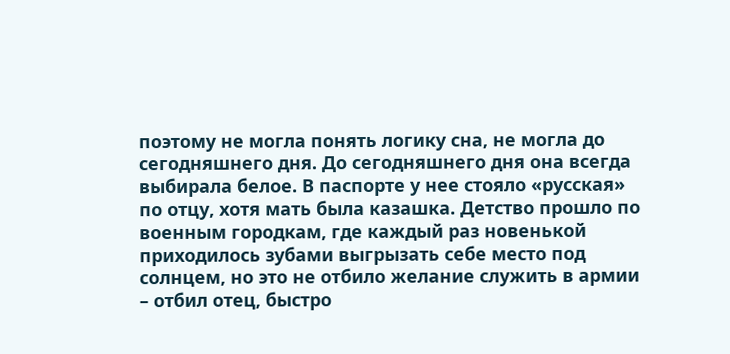поэтому не могла понять логику сна, не могла до сегодняшнего дня. До сегодняшнего дня она всегда выбирала белое. В паспорте у нее стояло «русская» по отцу, хотя мать была казашка. Детство прошло по военным городкам, где каждый раз новенькой приходилось зубами выгрызать себе место под солнцем, но это не отбило желание служить в армии – отбил отец, быстро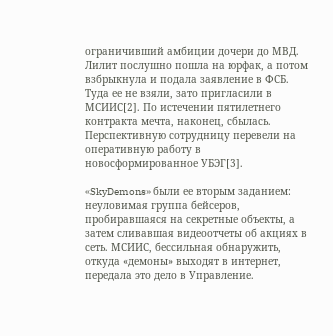ограничивший амбиции дочери до МВД. Лилит послушно пошла на юрфак, а потом взбрыкнула и подала заявление в ФСБ. Туда ее не взяли, зато пригласили в МСИИС[2]. По истечении пятилетнего контракта мечта, наконец, сбылась. Перспективную сотрудницу перевели на оперативную работу в новосформированное УБЭГ[3].

«SkyDemons» были ее вторым заданием: неуловимая группа бейсеров, пробиравшаяся на секретные объекты, а затем сливавшая видеоотчеты об акциях в сеть. МСИИС, бессильная обнаружить, откуда «демоны» выходят в интернет, передала это дело в Управление.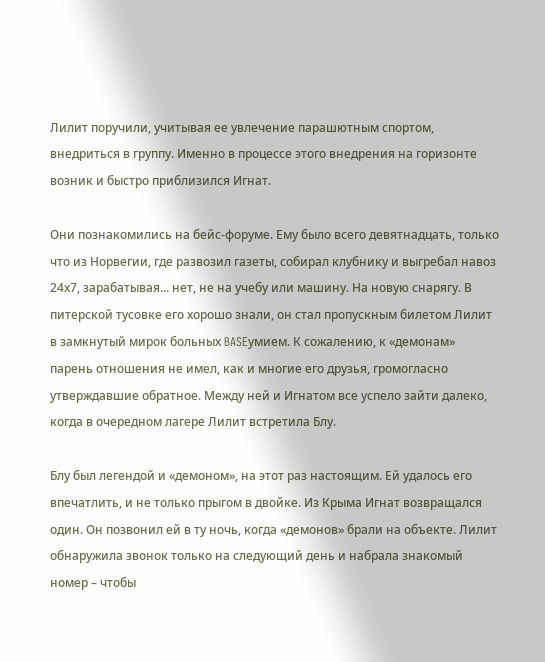Лилит поручили, учитывая ее увлечение парашютным спортом, внедриться в группу. Именно в процессе этого внедрения на горизонте возник и быстро приблизился Игнат.

Они познакомились на бейс-форуме. Ему было всего девятнадцать, только что из Норвегии, где развозил газеты, собирал клубнику и выгребал навоз 24х7, зарабатывая... нет, не на учебу или машину. На новую снарягу. В питерской тусовке его хорошо знали, он стал пропускным билетом Лилит в замкнутый мирок больных BASEумием. К сожалению, к «демонам» парень отношения не имел, как и многие его друзья, громогласно утверждавшие обратное. Между ней и Игнатом все успело зайти далеко, когда в очередном лагере Лилит встретила Блу.

Блу был легендой и «демоном», на этот раз настоящим. Ей удалось его впечатлить, и не только прыгом в двойке. Из Крыма Игнат возвращался один. Он позвонил ей в ту ночь, когда «демонов» брали на объекте. Лилит обнаружила звонок только на следующий день и набрала знакомый номер – чтобы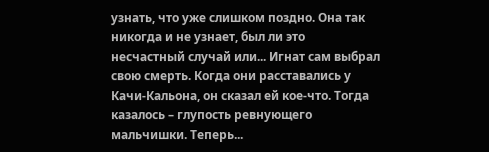узнать, что уже слишком поздно. Она так никогда и не узнает, был ли это несчастный случай или... Игнат сам выбрал свою смерть. Когда они расставались у Качи-Кальона, он сказал ей кое-что. Тогда казалось – глупость ревнующего мальчишки. Теперь...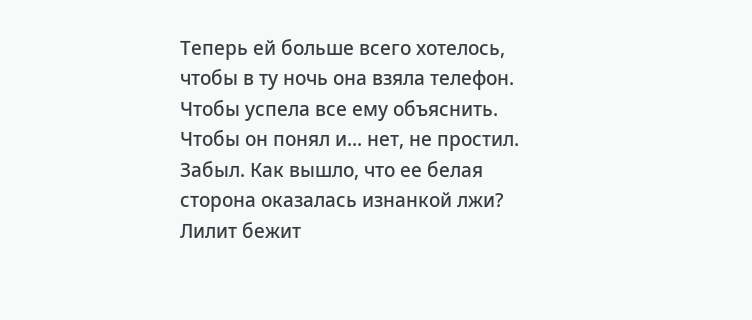Теперь ей больше всего хотелось, чтобы в ту ночь она взяла телефон. Чтобы успела все ему объяснить. Чтобы он понял и... нет, не простил. Забыл. Как вышло, что ее белая сторона оказалась изнанкой лжи? Лилит бежит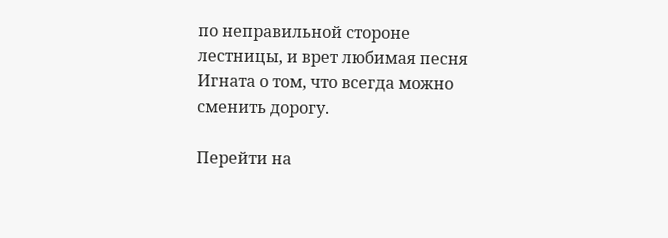по неправильной стороне лестницы, и врет любимая песня Игната о том, что всегда можно сменить дорогу.

Перейти на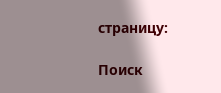страницу:

Поиск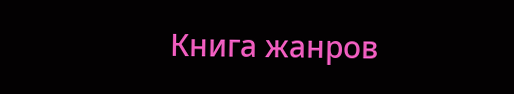Книга жанров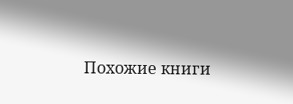Похожие книги